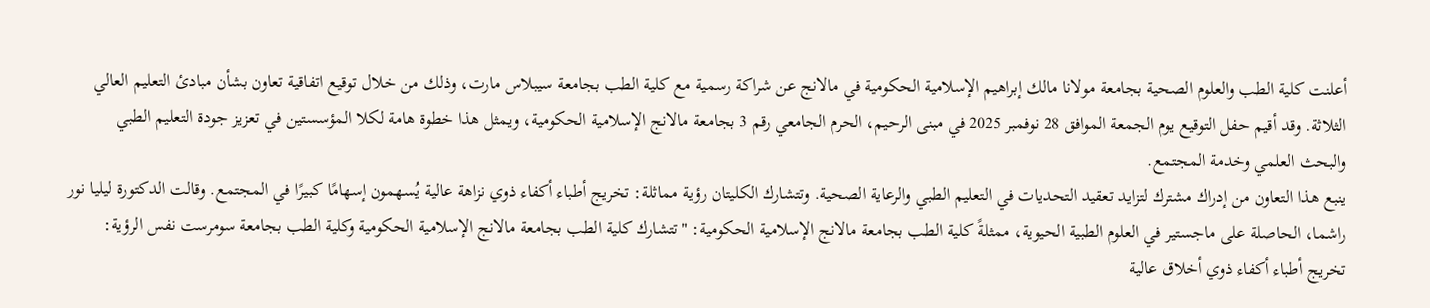أعلنت كلية الطب والعلوم الصحية بجامعة مولانا مالك إبراهيم الإسلامية الحكومية في مالانج عن شراكة رسمية مع كلية الطب بجامعة سيبلاس مارت، وذلك من خلال توقيع اتفاقية تعاون بشأن مبادئ التعليم العالي الثلاثة. وقد أقيم حفل التوقيع يوم الجمعة الموافق 28 نوفمبر 2025 في مبنى الرحيم، الحرم الجامعي رقم 3 بجامعة مالانج الإسلامية الحكومية، ويمثل هذا خطوة هامة لكلا المؤسستين في تعزيز جودة التعليم الطبي والبحث العلمي وخدمة المجتمع.
ينبع هذا التعاون من إدراك مشترك لتزايد تعقيد التحديات في التعليم الطبي والرعاية الصحية. وتتشارك الكليتان رؤية مماثلة: تخريج أطباء أكفاء ذوي نزاهة عالية يُسهمون إسهامًا كبيرًا في المجتمع. وقالت الدكتورة ليليا نور راشما، الحاصلة على ماجستير في العلوم الطبية الحيوية، ممثلةً كلية الطب بجامعة مالانج الإسلامية الحكومية: "تتشارك كلية الطب بجامعة مالانج الإسلامية الحكومية وكلية الطب بجامعة سومرست نفس الرؤية: تخريج أطباء أكفاء ذوي أخلاق عالية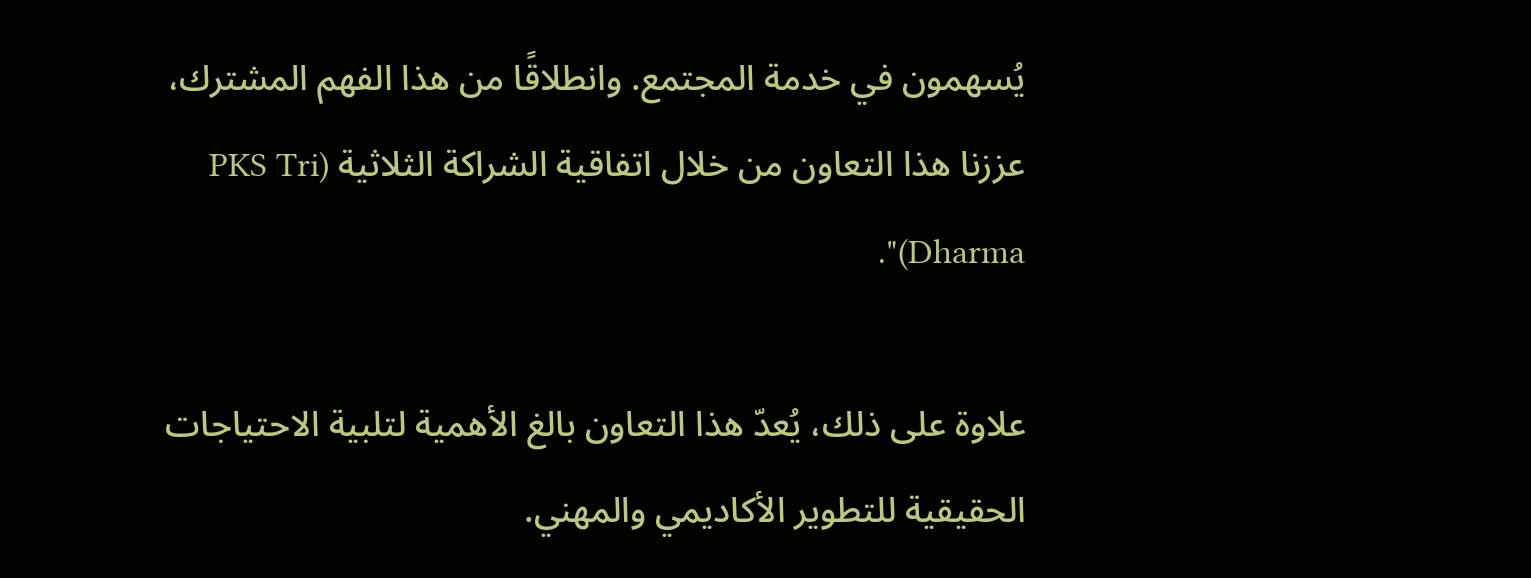يُسهمون في خدمة المجتمع. وانطلاقًا من هذا الفهم المشترك، عززنا هذا التعاون من خلال اتفاقية الشراكة الثلاثية (PKS Tri Dharma)".

علاوة على ذلك، يُعدّ هذا التعاون بالغ الأهمية لتلبية الاحتياجات الحقيقية للتطوير الأكاديمي والمهني.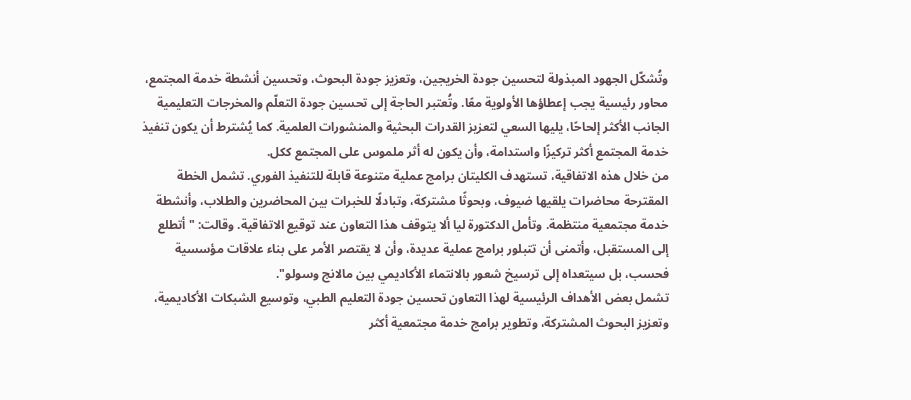وتُشكّل الجهود المبذولة لتحسين جودة الخريجين، وتعزيز جودة البحوث، وتحسين أنشطة خدمة المجتمع، محاور رئيسية يجب إعطاؤها الأولوية معًا. وتُعتبر الحاجة إلى تحسين جودة التعلّم والمخرجات التعليمية الجانب الأكثر إلحاحًا، يليها السعي لتعزيز القدرات البحثية والمنشورات العلمية. كما يُشترط أن يكون تنفيذ خدمة المجتمع أكثر تركيزًا واستدامة، وأن يكون له أثر ملموس على المجتمع ككل.
من خلال هذه الاتفاقية، تستهدف الكليتان برامج عملية متنوعة قابلة للتنفيذ الفوري. تشمل الخطة المقترحة محاضرات يلقيها ضيوف، وبحوثًا مشتركة، وتبادلًا للخبرات بين المحاضرين والطلاب، وأنشطة خدمة مجتمعية منتظمة. وتأمل الدكتورة ليا ألا يتوقف هذا التعاون عند توقيع الاتفاقية. وقالت: "أتطلع إلى المستقبل، وأتمنى أن تتبلور برامج عملية عديدة، وأن لا يقتصر الأمر على بناء علاقات مؤسسية فحسب، بل سيتعداه إلى ترسيخ شعور بالانتماء الأكاديمي بين مالانج وسولو".
تشمل بعض الأهداف الرئيسية لهذا التعاون تحسين جودة التعليم الطبي، وتوسيع الشبكات الأكاديمية، وتعزيز البحوث المشتركة، وتطوير برامج خدمة مجتمعية أكثر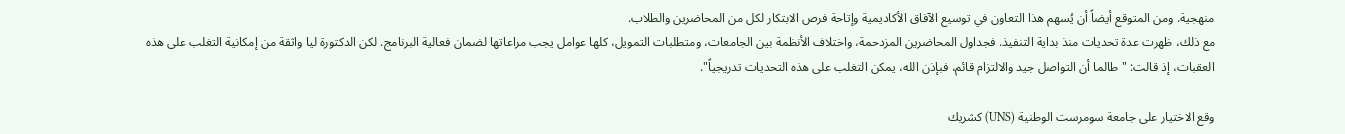منهجية. ومن المتوقع أيضاً أن يُسهم هذا التعاون في توسيع الآفاق الأكاديمية وإتاحة فرص الابتكار لكل من المحاضرين والطلاب.
مع ذلك، ظهرت عدة تحديات منذ بداية التنفيذ. فجداول المحاضرين المزدحمة، واختلاف الأنظمة بين الجامعات، ومتطلبات التمويل، كلها عوامل يجب مراعاتها لضمان فعالية البرنامج. لكن الدكتورة ليا واثقة من إمكانية التغلب على هذه العقبات، إذ قالت: "طالما أن التواصل جيد والالتزام قائم، فبإذن الله، يمكن التغلب على هذه التحديات تدريجياً".

وقع الاختيار على جامعة سومرست الوطنية (UNS) كشريك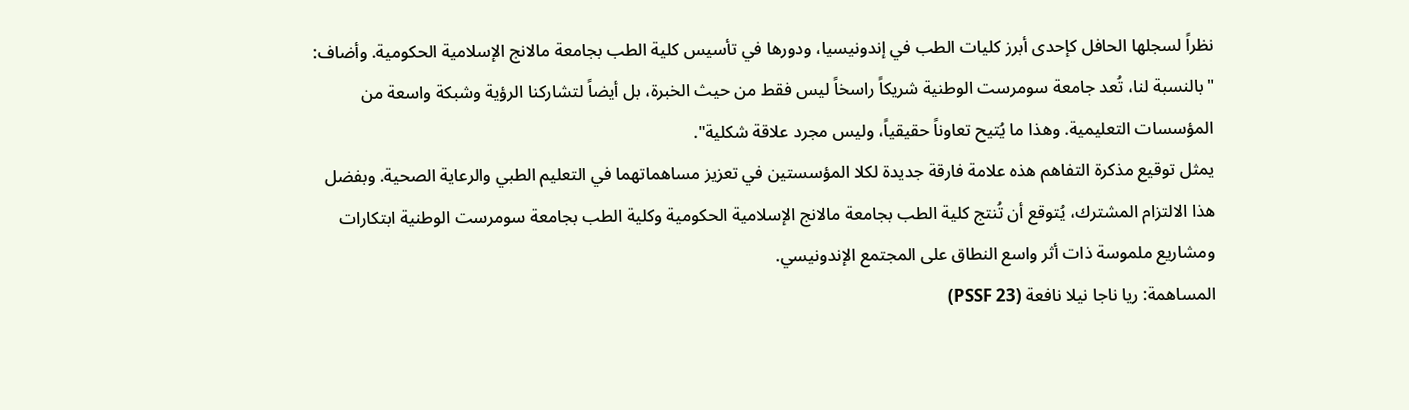نظراً لسجلها الحافل كإحدى أبرز كليات الطب في إندونيسيا، ودورها في تأسيس كلية الطب بجامعة مالانج الإسلامية الحكومية. وأضاف: "بالنسبة لنا، تُعد جامعة سومرست الوطنية شريكاً راسخاً ليس فقط من حيث الخبرة، بل أيضاً لتشاركنا الرؤية وشبكة واسعة من المؤسسات التعليمية. وهذا ما يُتيح تعاوناً حقيقياً، وليس مجرد علاقة شكلية".
يمثل توقيع مذكرة التفاهم هذه علامة فارقة جديدة لكلا المؤسستين في تعزيز مساهماتهما في التعليم الطبي والرعاية الصحية. وبفضل هذا الالتزام المشترك، يُتوقع أن تُنتج كلية الطب بجامعة مالانج الإسلامية الحكومية وكلية الطب بجامعة سومرست الوطنية ابتكارات ومشاريع ملموسة ذات أثر واسع النطاق على المجتمع الإندونيسي.
المساهمة: ريا ناجا نيلا نافعة (PSSF 23)